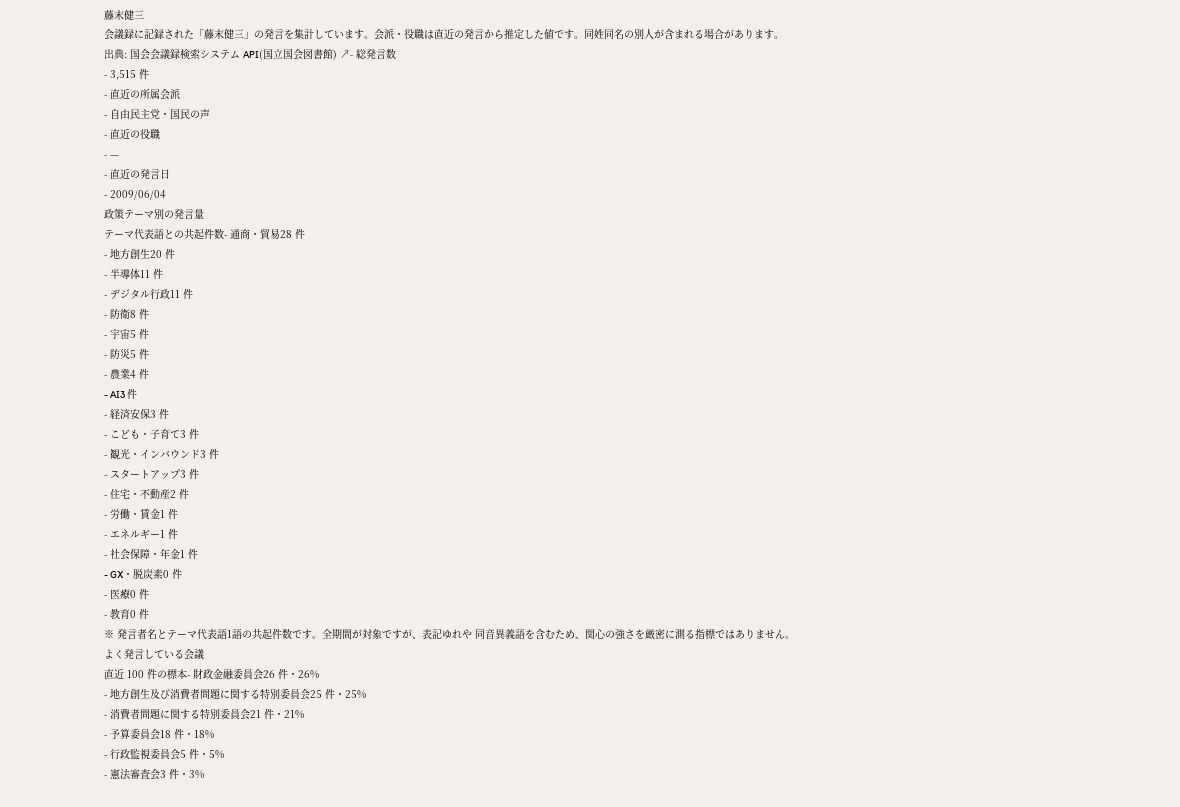藤末健三
会議録に記録された「藤末健三」の発言を集計しています。会派・役職は直近の発言から推定した値です。同姓同名の別人が含まれる場合があります。
出典: 国会会議録検索システム API(国立国会図書館) ↗- 総発言数
- 3,515 件
- 直近の所属会派
- 自由民主党・国民の声
- 直近の役職
- —
- 直近の発言日
- 2009/06/04
政策テーマ別の発言量
テーマ代表語との共起件数- 通商・貿易28 件
- 地方創生20 件
- 半導体11 件
- デジタル行政11 件
- 防衛8 件
- 宇宙5 件
- 防災5 件
- 農業4 件
- AI3 件
- 経済安保3 件
- こども・子育て3 件
- 観光・インバウンド3 件
- スタートアップ3 件
- 住宅・不動産2 件
- 労働・賃金1 件
- エネルギー1 件
- 社会保障・年金1 件
- GX・脱炭素0 件
- 医療0 件
- 教育0 件
※ 発言者名とテーマ代表語1語の共起件数です。全期間が対象ですが、表記ゆれや 同音異義語を含むため、関心の強さを厳密に測る指標ではありません。
よく発言している会議
直近 100 件の標本- 財政金融委員会26 件・26%
- 地方創生及び消費者問題に関する特別委員会25 件・25%
- 消費者問題に関する特別委員会21 件・21%
- 予算委員会18 件・18%
- 行政監視委員会5 件・5%
- 憲法審査会3 件・3%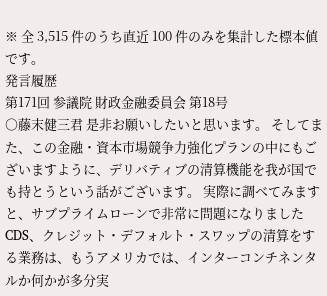※ 全 3,515 件のうち直近 100 件のみを集計した標本値です。
発言履歴
第171回 参議院 財政金融委員会 第18号
○藤末健三君 是非お願いしたいと思います。 そしてまた、この金融・資本市場競争力強化プランの中にもございますように、デリバティブの清算機能を我が国でも持とうという話がございます。 実際に調べてみますと、サブプライムローンで非常に問題になりましたCDS、クレジット・デフォルト・スワップの清算をする業務は、もうアメリカでは、インターコンチネンタルか何かが多分実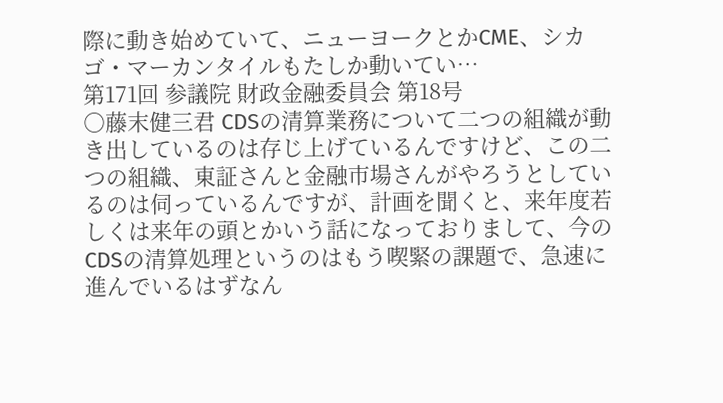際に動き始めていて、ニューヨークとかCME、シカゴ・マーカンタイルもたしか動いてい…
第171回 参議院 財政金融委員会 第18号
○藤末健三君 CDSの清算業務について二つの組織が動き出しているのは存じ上げているんですけど、この二つの組織、東証さんと金融市場さんがやろうとしているのは伺っているんですが、計画を聞くと、来年度若しくは来年の頭とかいう話になっておりまして、今のCDSの清算処理というのはもう喫緊の課題で、急速に進んでいるはずなん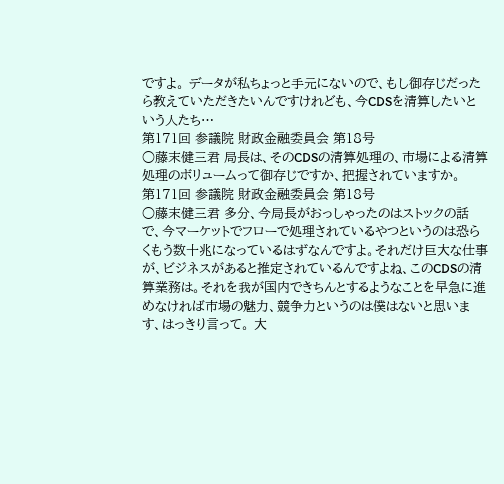ですよ。 データが私ちょっと手元にないので、もし御存じだったら教えていただきたいんですけれども、今CDSを清算したいという人たち…
第171回 参議院 財政金融委員会 第18号
○藤末健三君 局長は、そのCDSの清算処理の、市場による清算処理のボリュームって御存じですか、把握されていますか。
第171回 参議院 財政金融委員会 第18号
○藤末健三君 多分、今局長がおっしゃったのはストックの話で、今マーケットでフローで処理されているやつというのは恐らくもう数十兆になっているはずなんですよ。それだけ巨大な仕事が、ビジネスがあると推定されているんですよね、このCDSの清算業務は。それを我が国内できちんとするようなことを早急に進めなければ市場の魅力、競争力というのは僕はないと思います、はっきり言って。 大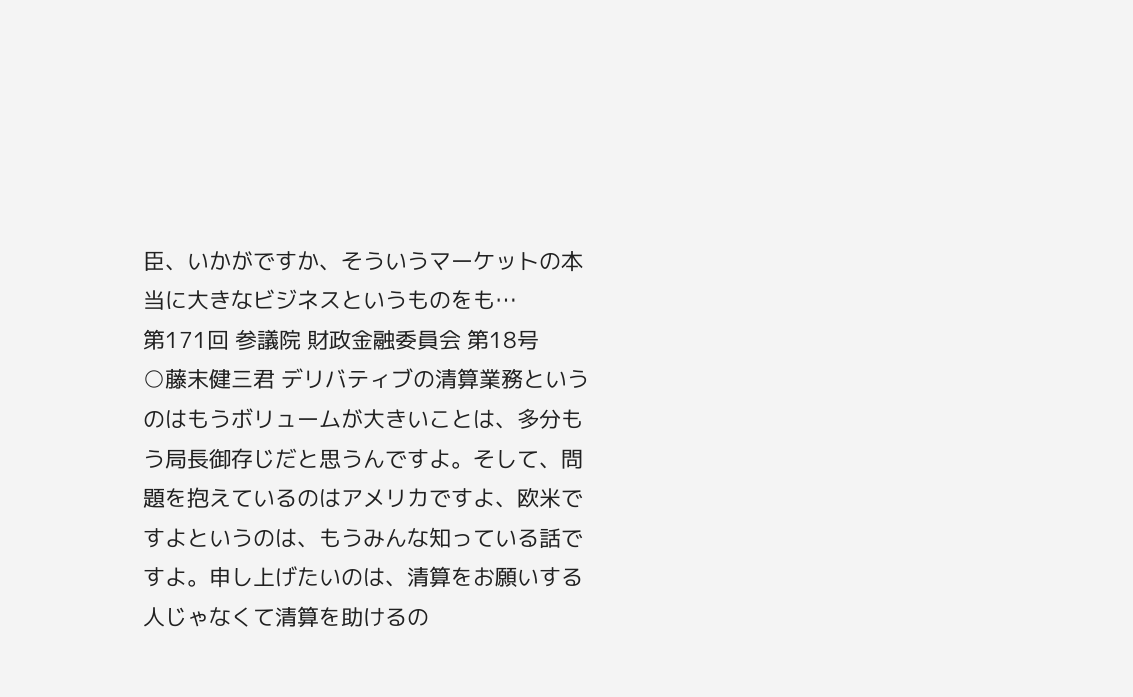臣、いかがですか、そういうマーケットの本当に大きなビジネスというものをも…
第171回 参議院 財政金融委員会 第18号
○藤末健三君 デリバティブの清算業務というのはもうボリュームが大きいことは、多分もう局長御存じだと思うんですよ。そして、問題を抱えているのはアメリカですよ、欧米ですよというのは、もうみんな知っている話ですよ。申し上げたいのは、清算をお願いする人じゃなくて清算を助けるの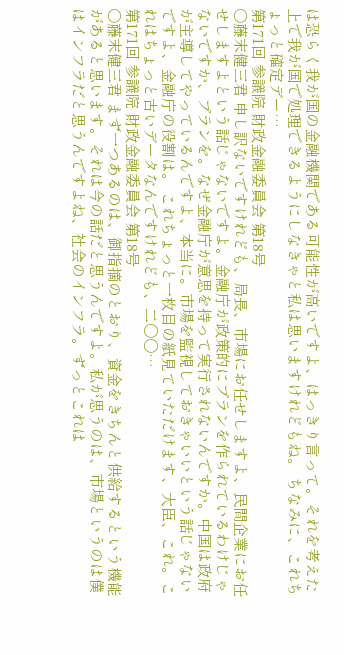は恐らく我が国の金融機関である可能性が高いですよ、はっきり言って。それを考えた上で我が国で処理できるようにしなきゃと私は思いますけれどもね。 ちなみに、これちょっと確定デー…
第171回 参議院 財政金融委員会 第18号
○藤末健三君 申し訳ないですけれども、局長、市場にお任せしますよ、民間企業にお任せしますよという話じゃないですよ。金融庁が政策的にプランを作られているわけじゃないですか、プランを。なぜ金融庁が意思を持って実行されないんですか。中国は政府が主導してやっているんですよ、本当に。市場を監視しておきゃいいという話じゃないですよ、金融庁の役割は。 これちょっと一枚目の紙見ていただけます、大臣、これ。これはちょっと古いデータなんですけれども、二〇〇…
第171回 参議院 財政金融委員会 第18号
○藤末健三君 まず一つあるのは、御指摘のとおり、資金をきちんと供給するという機能があると思います。それは今の話だと思うんですよ。私が思うのは、市場というのは僕はインフラだと思うんですよね、社会のインフラ。ずっとこれは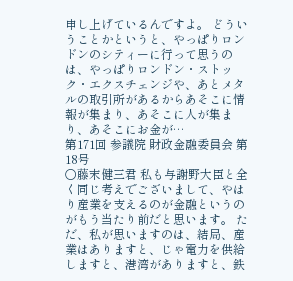申し上げているんですよ。 どういうことかというと、やっぱりロンドンのシティーに行って思うのは、やっぱりロンドン・ストック・エクスチェンジや、あとメタルの取引所があるからあそこに情報が集まり、あそこに人が集まり、あそこにお金が…
第171回 参議院 財政金融委員会 第18号
○藤末健三君 私も与謝野大臣と全く同じ考えでございまして、やはり産業を支えるのが金融というのがもう当たり前だと思います。 ただ、私が思いますのは、結局、産業はありますと、じゃ電力を供給しますと、港湾がありますと、鉄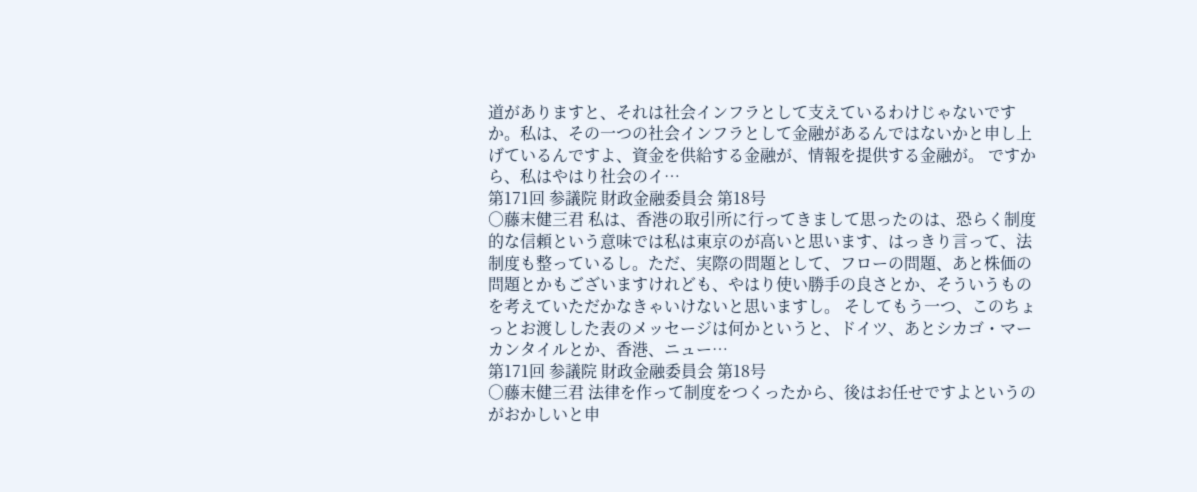道がありますと、それは社会インフラとして支えているわけじゃないですか。私は、その一つの社会インフラとして金融があるんではないかと申し上げているんですよ、資金を供給する金融が、情報を提供する金融が。 ですから、私はやはり社会のイ…
第171回 参議院 財政金融委員会 第18号
○藤末健三君 私は、香港の取引所に行ってきまして思ったのは、恐らく制度的な信頼という意味では私は東京のが高いと思います、はっきり言って、法制度も整っているし。ただ、実際の問題として、フローの問題、あと株価の問題とかもございますけれども、やはり使い勝手の良さとか、そういうものを考えていただかなきゃいけないと思いますし。 そしてもう一つ、このちょっとお渡しした表のメッセージは何かというと、ドイツ、あとシカゴ・マーカンタイルとか、香港、ニュー…
第171回 参議院 財政金融委員会 第18号
○藤末健三君 法律を作って制度をつくったから、後はお任せですよというのがおかしいと申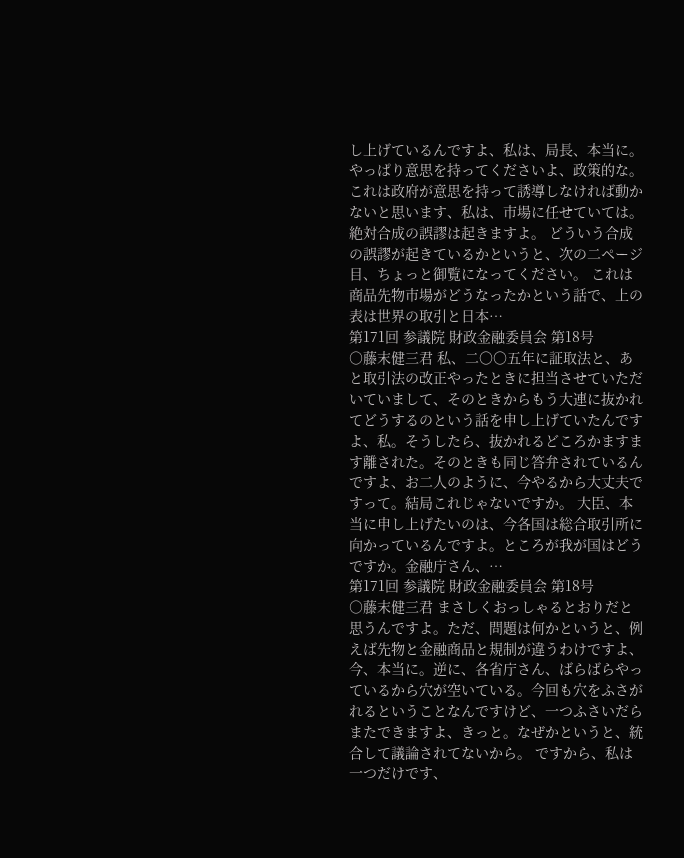し上げているんですよ、私は、局長、本当に。やっぱり意思を持ってくださいよ、政策的な。これは政府が意思を持って誘導しなければ動かないと思います、私は、市場に任せていては。絶対合成の誤謬は起きますよ。 どういう合成の誤謬が起きているかというと、次の二ページ目、ちょっと御覧になってください。 これは商品先物市場がどうなったかという話で、上の表は世界の取引と日本…
第171回 参議院 財政金融委員会 第18号
○藤末健三君 私、二〇〇五年に証取法と、あと取引法の改正やったときに担当させていただいていまして、そのときからもう大連に抜かれてどうするのという話を申し上げていたんですよ、私。そうしたら、抜かれるどころかますます離された。そのときも同じ答弁されているんですよ、お二人のように、今やるから大丈夫ですって。結局これじゃないですか。 大臣、本当に申し上げたいのは、今各国は総合取引所に向かっているんですよ。ところが我が国はどうですか。金融庁さん、…
第171回 参議院 財政金融委員会 第18号
○藤末健三君 まさしくおっしゃるとおりだと思うんですよ。ただ、問題は何かというと、例えば先物と金融商品と規制が違うわけですよ、今、本当に。逆に、各省庁さん、ばらばらやっているから穴が空いている。今回も穴をふさがれるということなんですけど、一つふさいだらまたできますよ、きっと。なぜかというと、統合して議論されてないから。 ですから、私は一つだけです、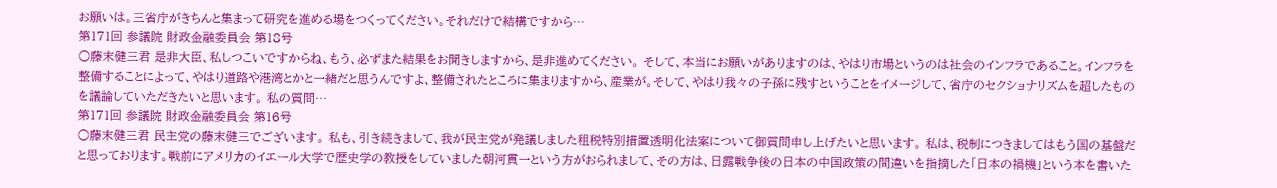お願いは。三省庁がきちんと集まって研究を進める場をつくってください。それだけで結構ですから…
第171回 参議院 財政金融委員会 第18号
○藤末健三君 是非大臣、私しつこいですからね、もう、必ずまた結果をお聞きしますから、是非進めてください。 そして、本当にお願いがありますのは、やはり市場というのは社会のインフラであること。インフラを整備することによって、やはり道路や港湾とかと一緒だと思うんですよ、整備されたところに集まりますから、産業が。そして、やはり我々の子孫に残すということをイメージして、省庁のセクショナリズムを超したものを議論していただきたいと思います。 私の質問…
第171回 参議院 財政金融委員会 第16号
○藤末健三君 民主党の藤末健三でございます。 私も、引き続きまして、我が民主党が発議しました租税特別措置透明化法案について御質問申し上げたいと思います。 私は、税制につきましてはもう国の基盤だと思っております。戦前にアメリカのイエール大学で歴史学の教授をしていました朝河貫一という方がおられまして、その方は、日露戦争後の日本の中国政策の間違いを指摘した「日本の禍機」という本を書いた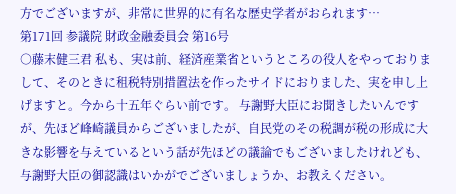方でございますが、非常に世界的に有名な歴史学者がおられます…
第171回 参議院 財政金融委員会 第16号
○藤末健三君 私も、実は前、経済産業省というところの役人をやっておりまして、そのときに租税特別措置法を作ったサイドにおりました、実を申し上げますと。今から十五年ぐらい前です。 与謝野大臣にお聞きしたいんですが、先ほど峰崎議員からございましたが、自民党のその税調が税の形成に大きな影響を与えているという話が先ほどの議論でもございましたけれども、与謝野大臣の御認識はいかがでございましょうか、お教えください。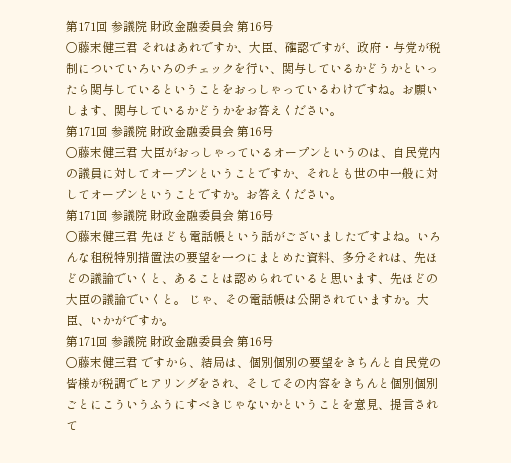第171回 参議院 財政金融委員会 第16号
○藤末健三君 それはあれですか、大臣、確認ですが、政府・与党が税制についていろいろのチェックを行い、関与しているかどうかといったら関与しているということをおっしゃっているわけですね。お願いします、関与しているかどうかをお答えください。
第171回 参議院 財政金融委員会 第16号
○藤末健三君 大臣がおっしゃっているオープンというのは、自民党内の議員に対してオープンということですか、それとも世の中一般に対してオープンということですか。お答えください。
第171回 参議院 財政金融委員会 第16号
○藤末健三君 先ほども電話帳という話がございましたですよね。いろんな租税特別措置法の要望を一つにまとめた資料、多分それは、先ほどの議論でいくと、あることは認められていると思います、先ほどの大臣の議論でいくと。 じゃ、その電話帳は公開されていますか。大臣、いかがですか。
第171回 参議院 財政金融委員会 第16号
○藤末健三君 ですから、結局は、個別個別の要望をきちんと自民党の皆様が税調でヒアリングをされ、そしてその内容をきちんと個別個別ごとにこういうふうにすべきじゃないかということを意見、提言されて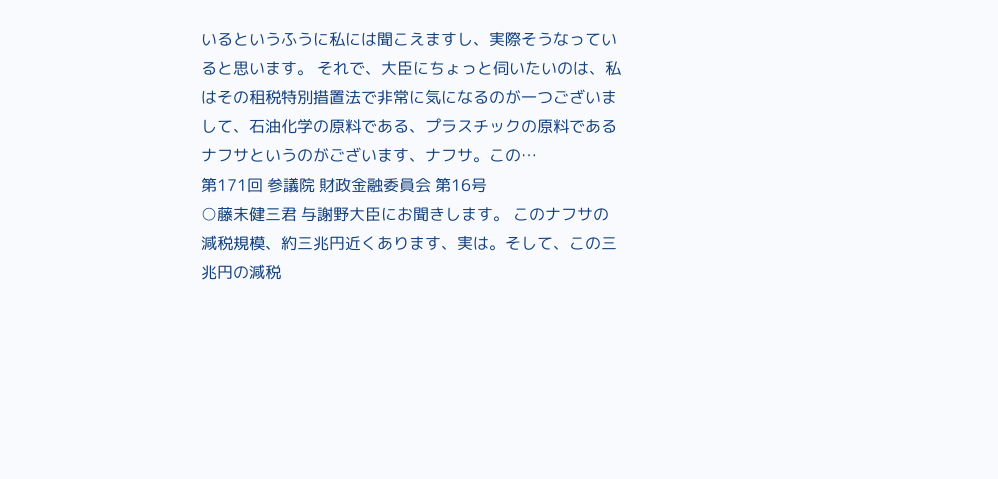いるというふうに私には聞こえますし、実際そうなっていると思います。 それで、大臣にちょっと伺いたいのは、私はその租税特別措置法で非常に気になるのが一つございまして、石油化学の原料である、プラスチックの原料であるナフサというのがございます、ナフサ。この…
第171回 参議院 財政金融委員会 第16号
○藤末健三君 与謝野大臣にお聞きします。 このナフサの減税規模、約三兆円近くあります、実は。そして、この三兆円の減税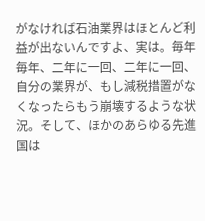がなければ石油業界はほとんど利益が出ないんですよ、実は。毎年毎年、二年に一回、二年に一回、自分の業界が、もし減税措置がなくなったらもう崩壊するような状況。そして、ほかのあらゆる先進国は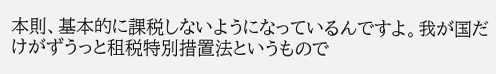本則、基本的に課税しないようになっているんですよ。我が国だけがずうっと租税特別措置法というもので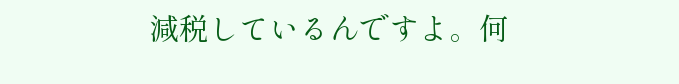減税しているんですよ。何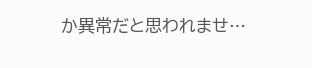か異常だと思われませ…